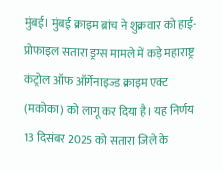मुंबई। मुंबई क्राइम ब्रांच ने शुक्रवार को हाई-प्रोफाइल सतारा ड्रग्स मामले में कड़े महाराष्ट्र कंट्रोल ऑफ ऑर्गेनाइज्ड क्राइम एक्ट (मकोका) को लागू कर दिया है। यह निर्णय 13 दिसंबर 2025 को सतारा जिले के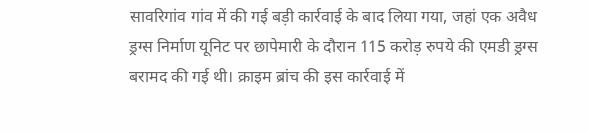सावरिगांव गांव में की गई बड़ी कार्रवाई के बाद लिया गया, जहां एक अवैध ड्रग्स निर्माण यूनिट पर छापेमारी के दौरान 115 करोड़ रुपये की एमडी ड्रग्स बरामद की गई थी। क्राइम ब्रांच की इस कार्रवाई में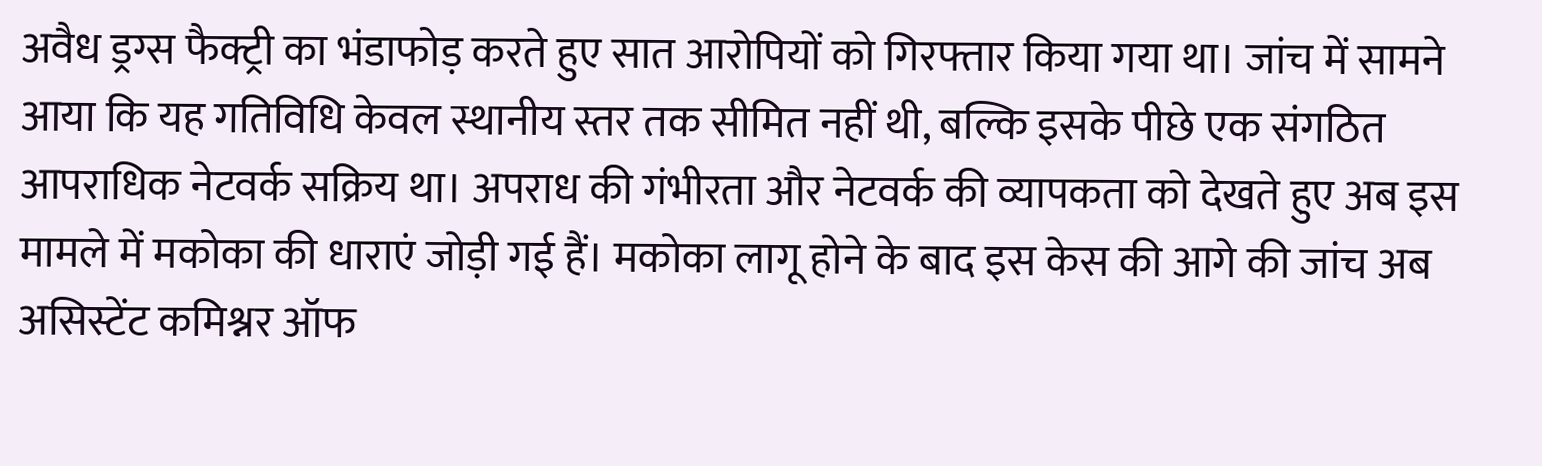अवैध ड्रग्स फैक्ट्री का भंडाफोड़ करते हुए सात आरोपियों को गिरफ्तार किया गया था। जांच में सामने आया कि यह गतिविधि केवल स्थानीय स्तर तक सीमित नहीं थी, बल्कि इसके पीछे एक संगठित आपराधिक नेटवर्क सक्रिय था। अपराध की गंभीरता और नेटवर्क की व्यापकता को देखते हुए अब इस मामले में मकोका की धाराएं जोड़ी गई हैं। मकोका लागू होने के बाद इस केस की आगे की जांच अब असिस्टेंट कमिश्नर ऑफ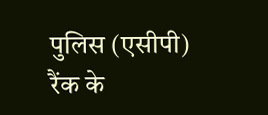पुलिस (एसीपी) रैंक के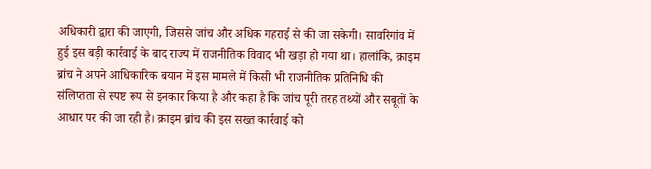अधिकारी द्वारा की जाएगी, जिससे जांच और अधिक गहराई से की जा सकेगी। सावरिगांव में हुई इस बड़ी कार्रवाई के बाद राज्य में राजनीतिक विवाद भी खड़ा हो गया था। हालांकि, क्राइम ब्रांच ने अपने आधिकारिक बयान में इस मामले में किसी भी राजनीतिक प्रतिनिधि की संलिप्तता से स्पष्ट रूप से इनकार किया है और कहा है कि जांच पूरी तरह तथ्यों और सबूतों के आधार पर की जा रही है। क्राइम ब्रांच की इस सख्त कार्रवाई को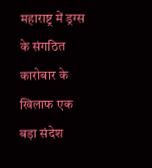महाराष्ट्र में ड्रग्स के संगठित कारोबार के खिलाफ एक बड़ा संदेश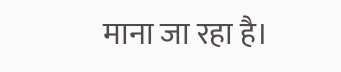माना जा रहा है।